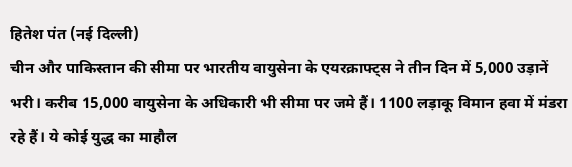हितेश पंत (नई दिल्ली)
चीन और पाकिस्तान की सीमा पर भारतीय वायुसेना के एयरक्राफ्ट्स ने तीन दिन में 5,000 उड़ानें भरी। करीब 15,000 वायुसेना के अधिकारी भी सीमा पर जमे हैं। 1100 लड़ाकू विमान हवा में मंडरा रहे हैं। ये कोई युद्ध का माहौल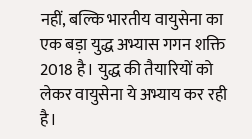नहीं, बल्कि भारतीय वायुसेना का एक बड़ा युद्ध अभ्यास गगन शक्ति 2018 है। युद्ध की तैयारियों को लेकर वायुसेना ये अभ्याय कर रही है।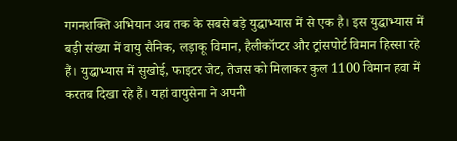गगनशक्ति अभियान अब तक के सबसे बड़े युद्धाभ्यास में से एक है। इस युद्धाभ्यास में बड़ी संख्या में वायु सैनिक, लड़ाकू विमान, हैलीकॉप्टर और ट्रांसपोर्ट विमान हिस्सा रहे हैं। युद्धाभ्यास में सुखोई, फाइटर जेट, तेजस को मिलाकर कुल 1100 विमान हवा में करतब दिखा रहे हैं। यहां वायुसेना ने अपनी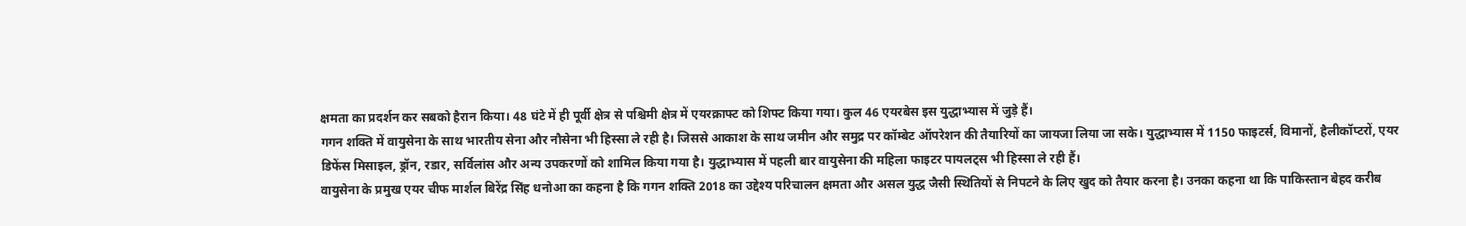क्षमता का प्रदर्शन कर सबको हैरान किया। 48 घंटे में ही पूर्वी क्षेत्र से पश्चिमी क्षेत्र में एयरक्राफ्ट को शिफ्ट किया गया। कुल 46 एयरबेस इस युद्धाभ्यास में जुड़े हैं।
गगन शक्ति में वायुसेना के साथ भारतीय सेना और नौसेना भी हिस्सा ले रही है। जिससे आकाश के साथ जमीन और समुद्र पर कॉम्बेट ऑपरेशन की तैयारियों का जायजा लिया जा सके। युद्धाभ्यास में 1150 फाइटर्स, विमानों, हैलीकॉप्टरों, एयर डिफेंस मिसाइल, ड्रॉन, रडार, सर्विलांस और अन्य उपकरणों को शामिल किया गया है। युद्धाभ्यास में पहली बार वायुसेना की महिला फाइटर पायलट्स भी हिस्सा ले रही हैं।
वायुसेना के प्रमुख एयर चीफ मार्शल बिरेंद्र सिंह धनोआ का कहना है कि गगन शक्ति 2018 का उद्देश्य परिचालन क्षमता और असल युद्ध जैसी स्थितियों से निपटने के लिए खुद को तैयार करना है। उनका कहना था कि पाकिस्तान बेहद करीब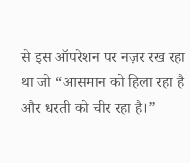से इस ऑपरेशन पर नज़र रख रहा था जो “आसमान को हिला रहा है और धरती को चीर रहा है।”